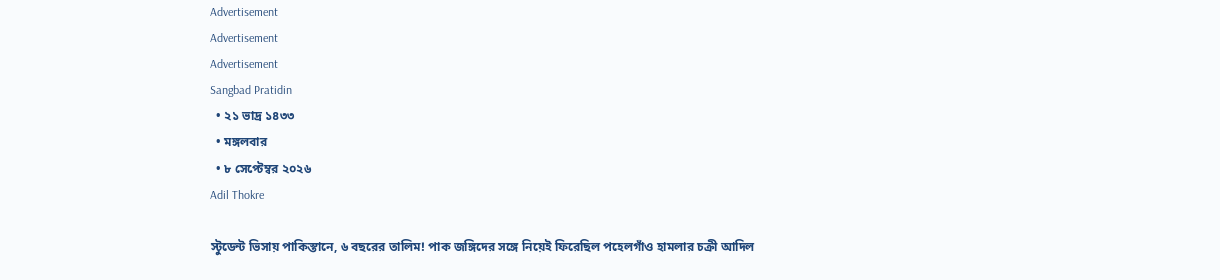Advertisement
Advertisement
Advertisement
Sangbad Pratidin
  • ২১ ভাদ্র ১৪৩৩
  • মঙ্গলবার
  • ৮ সেপ্টেম্বর ২০২৬
Adil Thokre

স্টুডেন্ট ভিসায় পাকিস্তানে, ৬ বছরের তালিম! পাক জঙ্গিদের সঙ্গে নিয়েই ফিরেছিল পহেলগাঁও হামলার চক্রী আদিল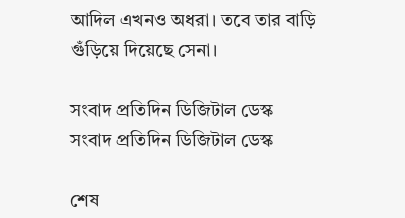আদিল এখনও অধরা। তবে তার বাড়ি গুঁড়িয়ে দিয়েছে সেনা।

সংবাদ প্রতিদিন ডিজিটাল ডেস্ক
সংবাদ প্রতিদিন ডিজিটাল ডেস্ক

শেষ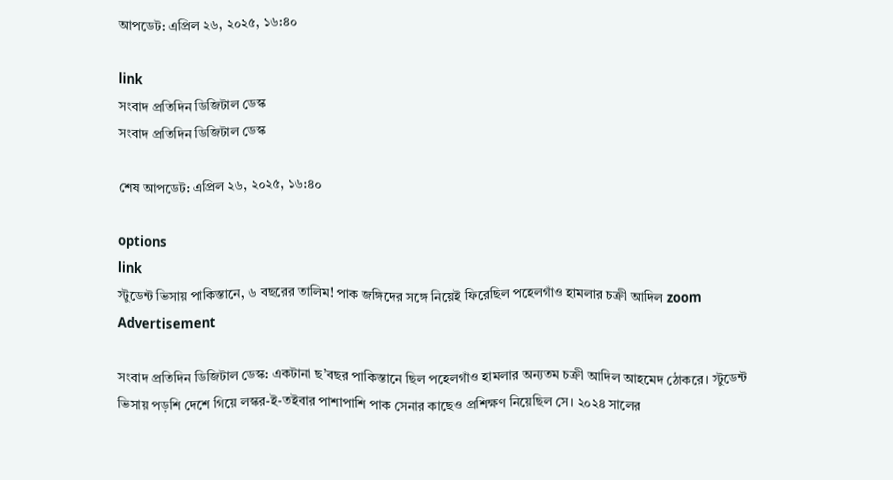আপডেট: এপ্রিল ২৬, ২০২৫, ১৬:৪০

link
সংবাদ প্রতিদিন ডিজিটাল ডেস্ক
সংবাদ প্রতিদিন ডিজিটাল ডেস্ক

শেষ আপডেট: এপ্রিল ২৬, ২০২৫, ১৬:৪০

options
link
স্টুডেন্ট ভিসায় পাকিস্তানে, ৬ বছরের তালিম! পাক জঙ্গিদের সঙ্গে নিয়েই ফিরেছিল পহেলগাঁও হামলার চক্রী আদিল zoom
Advertisement

সংবাদ প্রতিদিন ডিজিটাল ডেস্ক: একটানা ছ’বছর পাকিস্তানে ছিল পহেলগাঁও হামলার অন্যতম চক্রী আদিল আহমেদ ঠোকরে। স্টুডেন্ট ভিসায় পড়শি দেশে গিয়ে লস্কর-ই-তইবার পাশাপাশি পাক সেনার কাছেও প্রশিক্ষণ নিয়েছিল সে। ২০২৪ সালের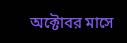অক্টোবর মাসে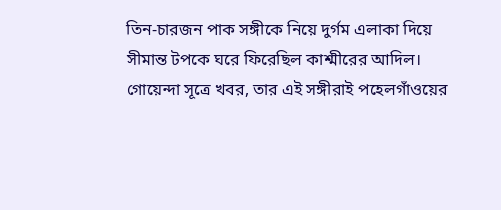তিন-চারজন পাক সঙ্গীকে নিয়ে দুর্গম এলাকা দিয়ে সীমান্ত টপকে ঘরে ফিরেছিল কাশ্মীরের আদিল। গোয়েন্দা সূত্রে খবর, তার এই সঙ্গীরাই পহেলগাঁওয়ের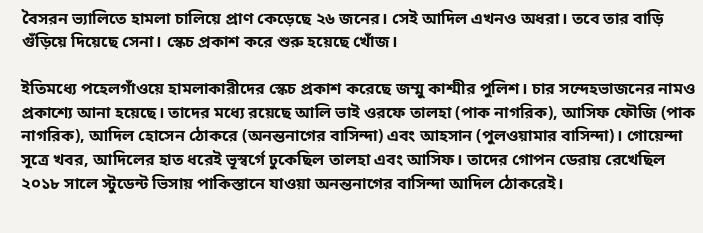বৈসরন ভ্যালিতে হামলা চালিয়ে প্রাণ কেড়েছে ২৬ জনের। সেই আদিল এখনও অধরা। তবে তার বাড়ি গুঁড়িয়ে দিয়েছে সেনা। স্কেচ প্রকাশ করে শুরু হয়েছে খোঁজ।

ইতিমধ্যে পহেলগাঁওয়ে হামলাকারীদের স্কেচ প্রকাশ করেছে জম্মু কাশ্মীর পুলিশ। চার সন্দেহভাজনের নামও প্রকাশ্যে আনা হয়েছে। তাদের মধ্যে রয়েছে আলি ভাই ওরফে তালহা (পাক নাগরিক), আসিফ ফৌজি (পাক নাগরিক), আদিল হোসেন ঠোকরে (অনন্তনাগের বাসিন্দা) এবং আহসান (পুলওয়ামার বাসিন্দা)। গোয়েন্দা সূত্রে খবর, আদিলের হাত ধরেই ভূস্বর্গে ঢুকেছিল তালহা এবং আসিফ। তাদের গোপন ডেরায় রেখেছিল ২০১৮ সালে স্টুডেন্ট ভিসায় পাকিস্তানে যাওয়া অনন্তনাগের বাসিন্দা আদিল ঠোকরেই।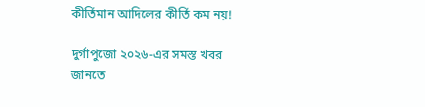কীর্তিমান আদিলের কীর্তি কম নয়!

দুর্গাপুজো ২০২৬-এর সমস্ত খবর জানতে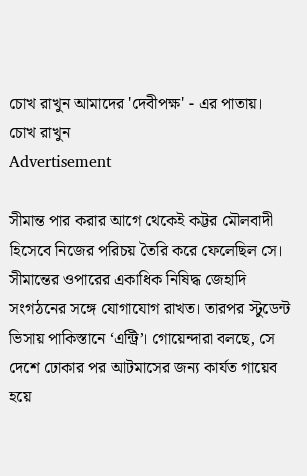চোখ রাখুন আমাদের 'দেবীপক্ষ' - এর পাতায়।
চোখ রাখুন
Advertisement

সীমান্ত পার করার আগে থেকেই কট্টর মৌলবাদী হিসেবে নিজের পরিচয় তৈরি করে ফেলেছিল সে। সীমান্তের ওপারের একাধিক নিষিদ্ধ জেহাদি সংগঠনের সঙ্গে যোগাযোগ রাখত। তারপর স্টুডেন্ট ভিসায় পাকিস্তানে ‘এন্ট্রি’। গোয়েন্দারা বলছে, সে দেশে ঢোকার পর আটমাসের জন্য কার্যত গায়েব হয়ে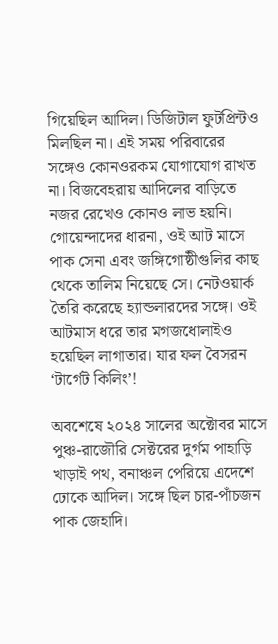গিয়েছিল আদিল। ডিজিটাল ফুটপ্রিন্টও মিলছিল না। এই সময় পরিবারের সঙ্গেও কোনওরকম যোগাযোগ রাখত না। বিজবেহরায় আদিলের বাড়িতে নজর রেখেও কোনও লাভ হয়নি। গোয়েন্দাদের ধারনা, ওই আট মাসে পাক সেনা এবং জঙ্গিগোষ্ঠীগুলির কাছ থেকে তালিম নিয়েছে সে। নেটওয়ার্ক তৈরি করেছে হ্যান্ডলারদের সঙ্গে। ওই আটমাস ধরে তার মগজধোলাইও হয়েছিল লাগাতার। যার ফল বৈসরন ‘টার্গেট কিলিং’!

অবশেষে ২০২৪ সালের অক্টোবর মাসে পুঞ্চ-রাজৌরি সেক্টরের দুর্গম পাহাড়ি খাড়াই পথ, বনাঞ্চল পেরিয়ে এদেশে ঢোকে আদিল। সঙ্গে ছিল চার-পাঁচজন পাক জেহাদি।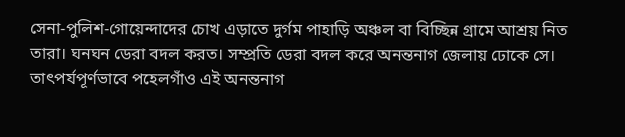সেনা-পুলিশ-গোয়েন্দাদের চোখ এড়াতে দুর্গম পাহাড়ি অঞ্চল বা বিচ্ছিন্ন গ্রামে আশ্রয় নিত তারা। ঘনঘন ডেরা বদল করত। সম্প্রতি ডেরা বদল করে অনন্তনাগ জেলায় ঢোকে সে। তাৎপর্যপূর্ণভাবে পহেলগাঁও এই অনন্তনাগ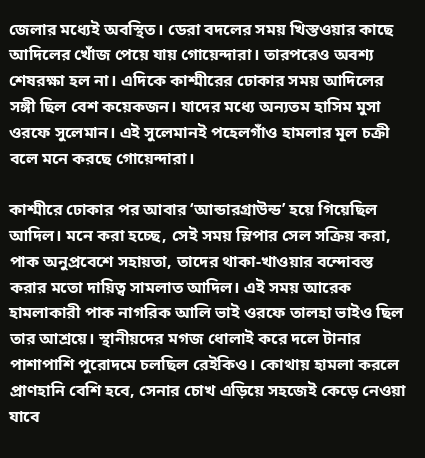জেলার মধ্যেই অবস্থিত। ডেরা বদলের সময় খিস্তওয়ার কাছে আদিলের খোঁজ পেয়ে যায় গোয়েন্দারা। তারপরেও অবশ্য শেষরক্ষা হল না। এদিকে কাশ্মীরের ঢোকার সময় আদিলের সঙ্গী ছিল বেশ কয়েকজন। যাদের মধ্যে অন্যতম হাসিম মুসা ওরফে সুলেমান। এই সুলেমানই পহেলগাঁও হামলার মূল চক্রী বলে মনে করছে গোয়েন্দারা।

কাশ্মীরে ঢোকার পর আবার ‘আন্ডারগ্রাউন্ড’ হয়ে গিয়েছিল আদিল। মনে করা হচ্ছে, সেই সময় স্লিপার সেল সক্রিয় করা, পাক অনুপ্রবেশে সহায়তা, তাদের থাকা-খাওয়ার বন্দোবস্ত করার মতো দায়িত্ব সামলাত আদিল। এই সময় আরেক হামলাকারী পাক নাগরিক আলি ভাই ওরফে তালহা ভাইও ছিল তার আশ্রয়ে। স্থানীয়দের মগজ ধোলাই করে দলে টানার পাশাপাশি পুরোদমে চলছিল রেইকিও। কোথায় হামলা করলে প্রাণহানি বেশি হবে, সেনার চোখ এড়িয়ে সহজেই কেড়ে নেওয়া যাবে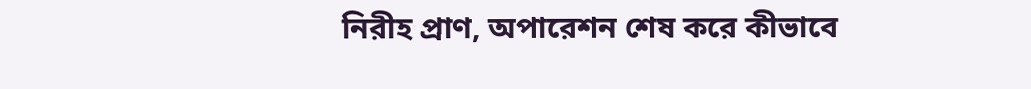নিরীহ প্রাণ, অপারেশন শেষ করে কীভাবে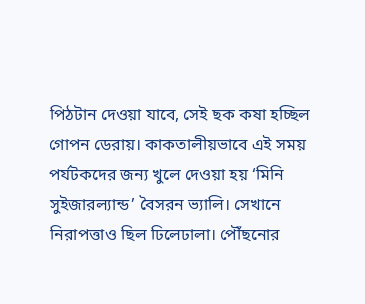পিঠটান দেওয়া যাবে, সেই ছক কষা হচ্ছিল গোপন ডেরায়। কাকতালীয়ভাবে এই সময় পর্যটকদের জন্য খুলে দেওয়া হয় ‘মিনি সুইজারল্যান্ড’ বৈসরন ভ্যালি। সেখানে নিরাপত্তাও ছিল ঢিলেঢালা। পৌঁছনোর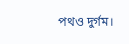পথও দুর্গম।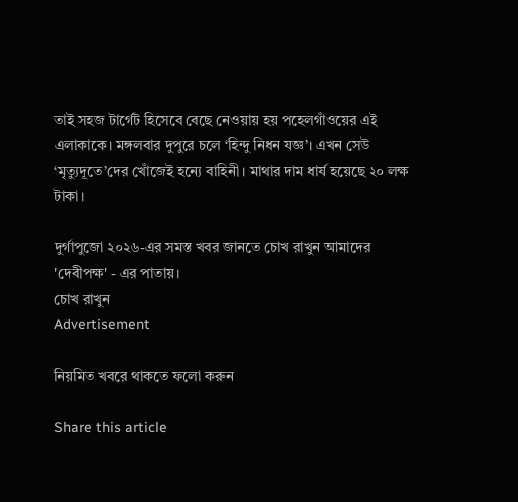তাই সহজ টার্গেট হিসেবে বেছে নেওয়ায় হয় পহেলগাঁওয়ের এই এলাকাকে। মঙ্গলবার দুপুরে চলে ‘হিন্দু নিধন যজ্ঞ’। এখন সেউ ‘মৃত্যুদূতে’দের খোঁজেই হন্যে বাহিনী। মাথার দাম ধার্য হয়েছে ২০ লক্ষ টাকা।

দুর্গাপুজো ২০২৬-এর সমস্ত খবর জানতে চোখ রাখুন আমাদের 'দেবীপক্ষ' - এর পাতায়।
চোখ রাখুন
Advertisement

নিয়মিত খবরে থাকতে ফলো করুন

Share this article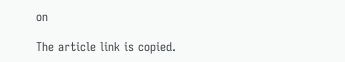on

The article link is copied.